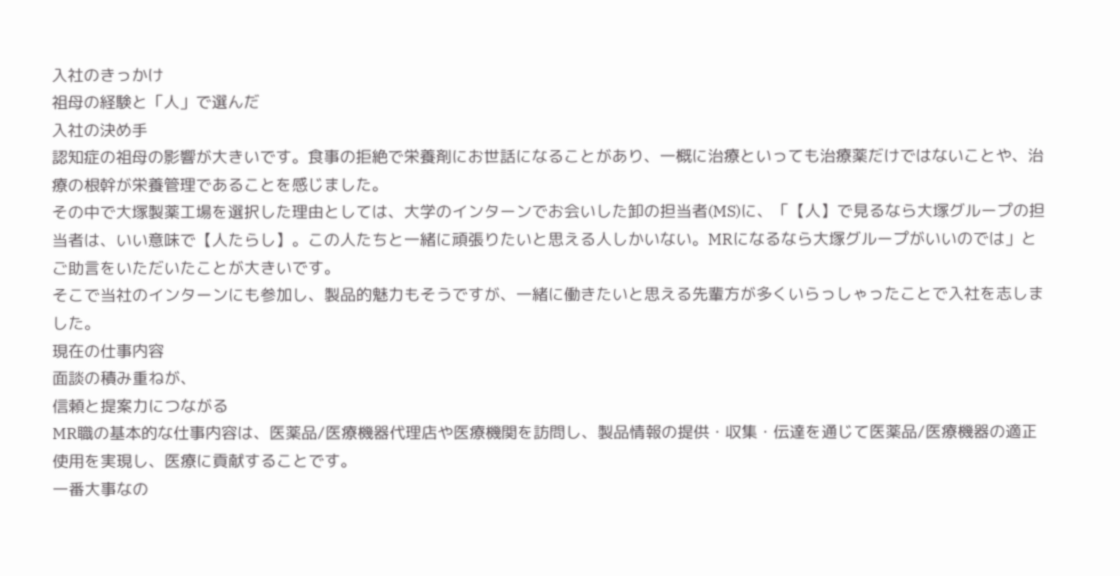入社のきっかけ
祖母の経験と「人」で選んだ
入社の決め手
認知症の祖母の影響が大きいです。食事の拒絶で栄養剤にお世話になることがあり、一概に治療といっても治療薬だけではないことや、治療の根幹が栄養管理であることを感じました。
その中で大塚製薬工場を選択した理由としては、大学のインターンでお会いした卸の担当者(MS)に、「【人】で見るなら大塚グループの担当者は、いい意味で【人たらし】。この人たちと一緒に頑張りたいと思える人しかいない。MRになるなら大塚グループがいいのでは」とご助言をいただいたことが大きいです。
そこで当社のインターンにも参加し、製品的魅力もそうですが、一緒に働きたいと思える先輩方が多くいらっしゃったことで入社を志しました。
現在の仕事内容
面談の積み重ねが、
信頼と提案力につながる
MR職の基本的な仕事内容は、医薬品/医療機器代理店や医療機関を訪問し、製品情報の提供・収集・伝達を通じて医薬品/医療機器の適正使用を実現し、医療に貢献することです。
一番大事なの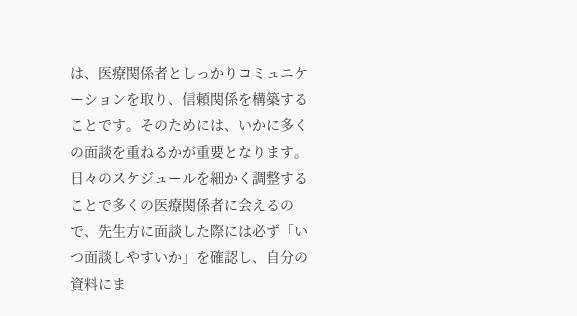は、医療関係者としっかりコミュニケーションを取り、信頼関係を構築することです。そのためには、いかに多くの面談を重ねるかが重要となります。
日々のスケジュールを細かく調整することで多くの医療関係者に会えるので、先生方に面談した際には必ず「いつ面談しやすいか」を確認し、自分の資料にま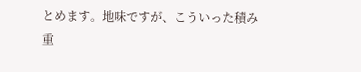とめます。地味ですが、こういった積み重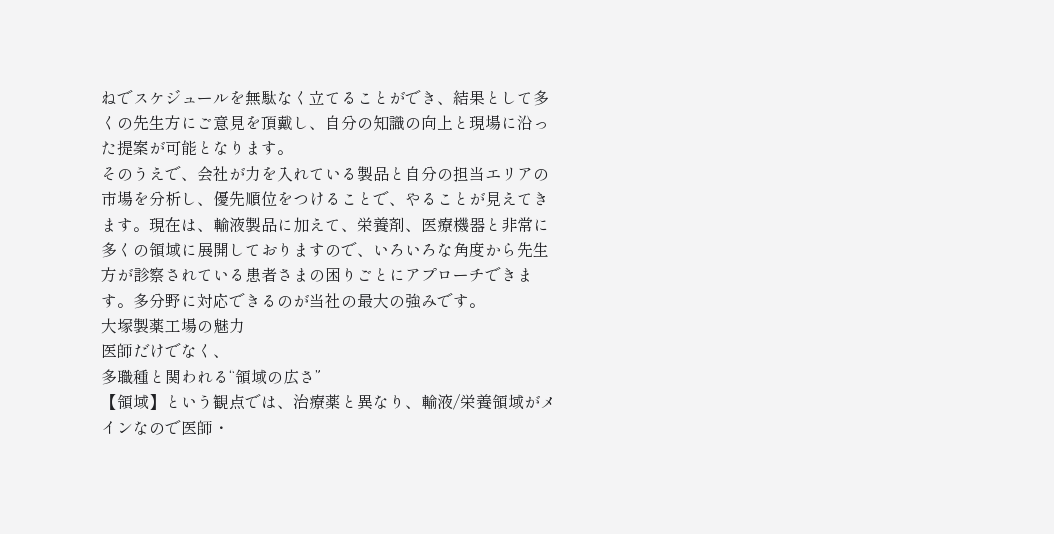ねでスケジュールを無駄なく立てることができ、結果として多くの先生方にご意見を頂戴し、自分の知識の向上と現場に沿った提案が可能となります。
そのうえで、会社が力を入れている製品と自分の担当エリアの市場を分析し、優先順位をつけることで、やることが見えてきます。現在は、輸液製品に加えて、栄養剤、医療機器と非常に多くの領域に展開しておりますので、いろいろな角度から先生方が診察されている患者さまの困りごとにアプローチできます。多分野に対応できるのが当社の最大の強みです。
大塚製薬工場の魅力
医師だけでなく、
多職種と関われる“領域の広さ”
【領域】という観点では、治療薬と異なり、輸液/栄養領域がメインなので医師・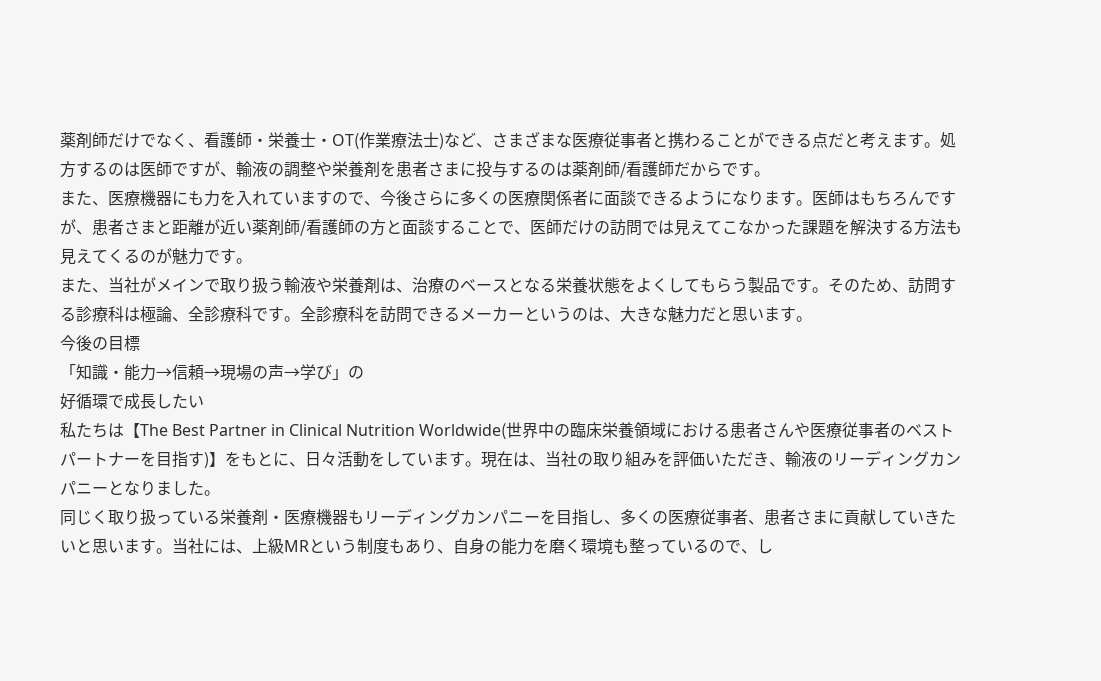薬剤師だけでなく、看護師・栄養士・OT(作業療法士)など、さまざまな医療従事者と携わることができる点だと考えます。処方するのは医師ですが、輸液の調整や栄養剤を患者さまに投与するのは薬剤師/看護師だからです。
また、医療機器にも力を入れていますので、今後さらに多くの医療関係者に面談できるようになります。医師はもちろんですが、患者さまと距離が近い薬剤師/看護師の方と面談することで、医師だけの訪問では見えてこなかった課題を解決する方法も見えてくるのが魅力です。
また、当社がメインで取り扱う輸液や栄養剤は、治療のベースとなる栄養状態をよくしてもらう製品です。そのため、訪問する診療科は極論、全診療科です。全診療科を訪問できるメーカーというのは、大きな魅力だと思います。
今後の目標
「知識・能力→信頼→現場の声→学び」の
好循環で成長したい
私たちは【The Best Partner in Clinical Nutrition Worldwide(世界中の臨床栄養領域における患者さんや医療従事者のベストパートナーを目指す)】をもとに、日々活動をしています。現在は、当社の取り組みを評価いただき、輸液のリーディングカンパニーとなりました。
同じく取り扱っている栄養剤・医療機器もリーディングカンパニーを目指し、多くの医療従事者、患者さまに貢献していきたいと思います。当社には、上級MRという制度もあり、自身の能力を磨く環境も整っているので、し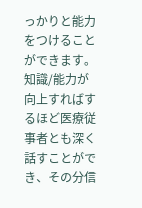っかりと能力をつけることができます。
知識/能力が向上すればするほど医療従事者とも深く話すことができ、その分信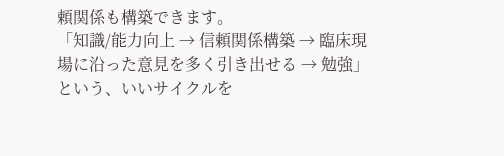頼関係も構築できます。
「知識/能力向上 → 信頼関係構築 → 臨床現場に沿った意見を多く引き出せる → 勉強」という、いいサイクルを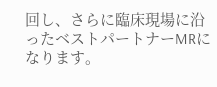回し、さらに臨床現場に沿ったベストパートナーMRになります。